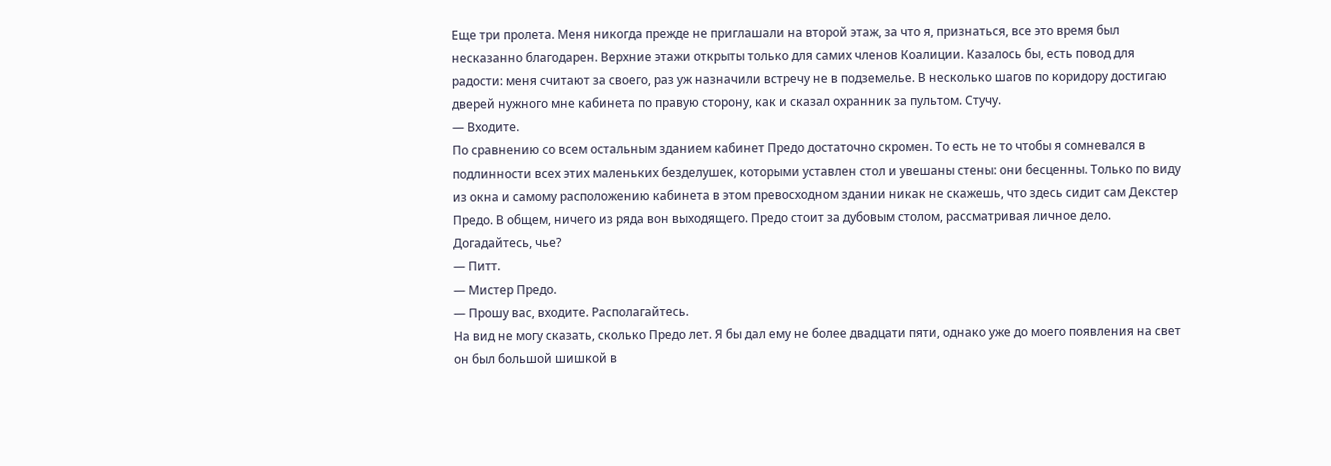Еще три пролета. Меня никогда прежде не приглашали на второй этаж, за что я, признаться, все это время был несказанно благодарен. Верхние этажи открыты только для самих членов Коалиции. Казалось бы, есть повод для радости: меня считают за своего, раз уж назначили встречу не в подземелье. В несколько шагов по коридору достигаю дверей нужного мне кабинета по правую сторону, как и сказал охранник за пультом. Стучу.
— Входите.
По сравнению со всем остальным зданием кабинет Предо достаточно скромен. То есть не то чтобы я сомневался в подлинности всех этих маленьких безделушек, которыми уставлен стол и увешаны стены: они бесценны. Только по виду из окна и самому расположению кабинета в этом превосходном здании никак не скажешь, что здесь сидит сам Декстер Предо. В общем, ничего из ряда вон выходящего. Предо стоит за дубовым столом, рассматривая личное дело. Догадайтесь, чье?
— Питт.
— Мистер Предо.
— Прошу вас, входите. Располагайтесь.
На вид не могу сказать, сколько Предо лет. Я бы дал ему не более двадцати пяти, однако уже до моего появления на свет он был большой шишкой в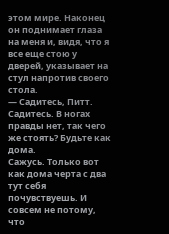этом мире. Наконец он поднимает глаза на меня и, видя, что я все еще стою у дверей, указывает на стул напротив своего стола.
— Садитесь, Питт. Садитесь. В ногах правды нет, так чего же стоять? Будьте как дома.
Сажусь. Только вот как дома черта с два тут себя почувствуешь. И совсем не потому, что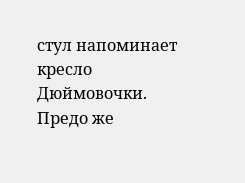стул напоминает кресло Дюймовочки. Предо же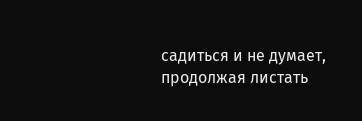садиться и не думает, продолжая листать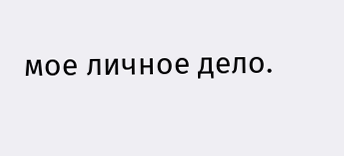мое личное дело.